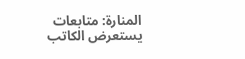المنارة: متابعات
يستعرض الكاتب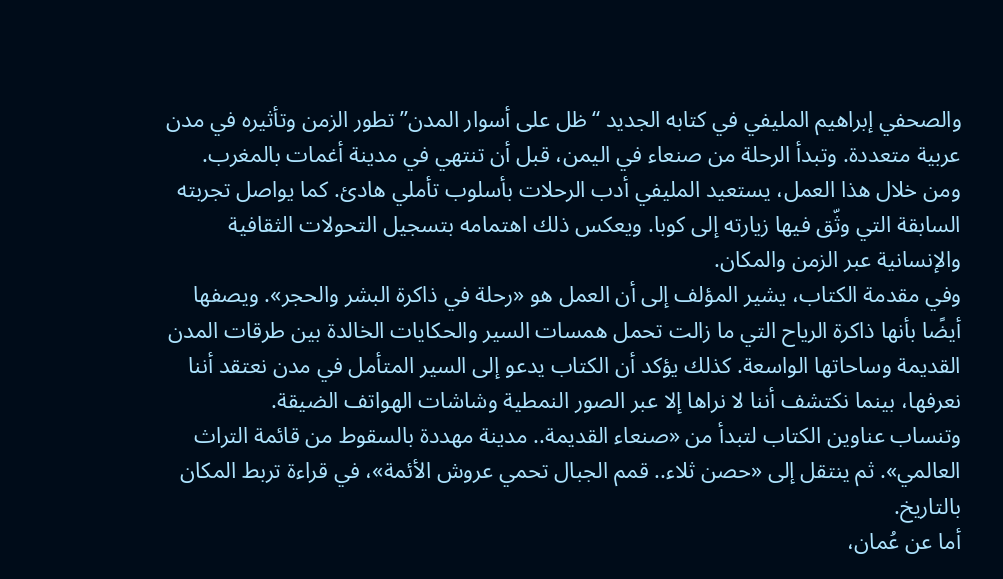والصحفي إبراهيم المليفي في كتابه الجديد “ظل على أسوار المدن” تطور الزمن وتأثيره في مدن عربية متعددة. وتبدأ الرحلة من صنعاء في اليمن، قبل أن تنتهي في مدينة أغمات بالمغرب.
ومن خلال هذا العمل، يستعيد المليفي أدب الرحلات بأسلوب تأملي هادئ. كما يواصل تجربته السابقة التي وثّق فيها زيارته إلى كوبا. ويعكس ذلك اهتمامه بتسجيل التحولات الثقافية والإنسانية عبر الزمن والمكان.
وفي مقدمة الكتاب، يشير المؤلف إلى أن العمل هو «رحلة في ذاكرة البشر والحجر». ويصفها أيضًا بأنها ذاكرة الرياح التي ما زالت تحمل همسات السير والحكايات الخالدة بين طرقات المدن القديمة وساحاتها الواسعة. كذلك يؤكد أن الكتاب يدعو إلى السير المتأمل في مدن نعتقد أننا نعرفها، بينما نكتشف أننا لا نراها إلا عبر الصور النمطية وشاشات الهواتف الضيقة.
وتنساب عناوين الكتاب لتبدأ من «صنعاء القديمة.. مدينة مهددة بالسقوط من قائمة التراث العالمي». ثم ينتقل إلى «حصن ثلاء.. قمم الجبال تحمي عروش الأئمة»، في قراءة تربط المكان بالتاريخ.
أما عن عُمان،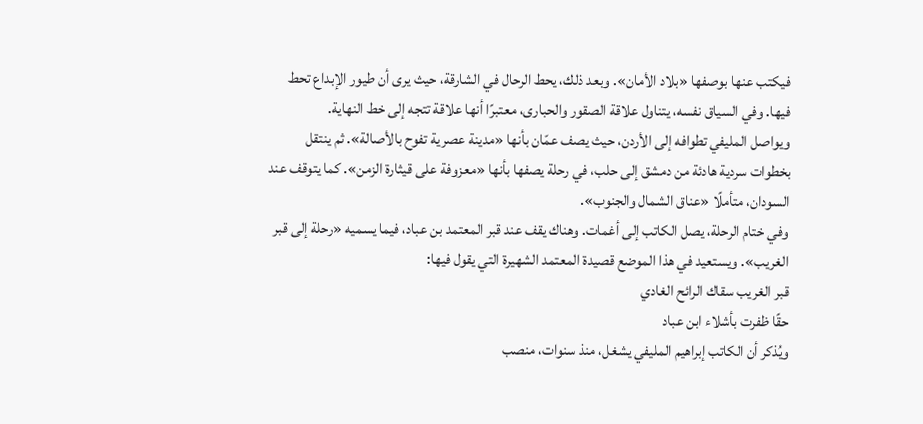فيكتب عنها بوصفها «بلاد الأمان». وبعد ذلك، يحط الرحال في الشارقة، حيث يرى أن طيور الإبداع تحط فيها. وفي السياق نفسه، يتناول علاقة الصقور والحبارى، معتبرًا أنها علاقة تتجه إلى خط النهاية.
ويواصل المليفي تطوافه إلى الأردن، حيث يصف عمّان بأنها «مدينة عصرية تفوح بالأصالة». ثم ينتقل بخطوات سردية هادئة من دمشق إلى حلب، في رحلة يصفها بأنها «معزوفة على قيثارة الزمن». كما يتوقف عند السودان، متأملًا «عناق الشمال والجنوب».
وفي ختام الرحلة، يصل الكاتب إلى أغمات. وهناك يقف عند قبر المعتمد بن عباد، فيما يسميه «رحلة إلى قبر الغريب». ويستعيد في هذا الموضع قصيدة المعتمد الشهيرة التي يقول فيها:
قبر الغريب سقاك الرائح الغادي
حقًا ظفرت بأشلاء ابن عباد
ويُذكر أن الكاتب إبراهيم المليفي يشغل، منذ سنوات، منصب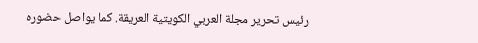رئيس تحرير مجلة العربي الكويتية العريقة. كما يواصل حضوره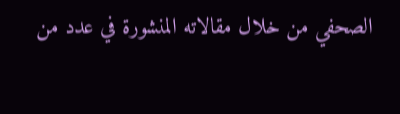الصحفي من خلال مقالاته المنشورة في عدد من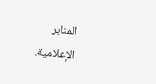المنابر الإعلامية.